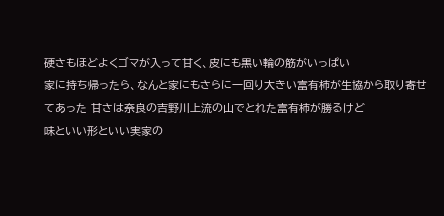硬さもほどよくゴマが入って甘く、皮にも黒い輪の筋がいっぱい
家に持ち帰ったら、なんと家にもさらに一回り大きい富有柿が生協から取り寄せ
てあった 甘さは奈良の吉野川上流の山でとれた富有柿が勝るけど
味といい形といい実家の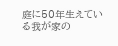庭に50年生えている我が家の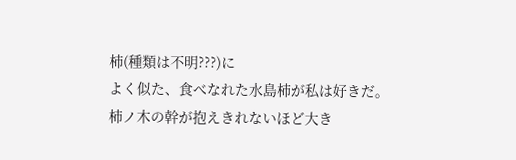柿(種類は不明???)に
よく似た、食べなれた水島柿が私は好きだ。
柿ノ木の幹が抱えきれないほど大き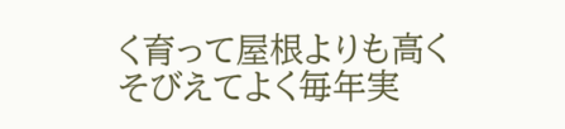く育って屋根よりも高くそびえてよく毎年実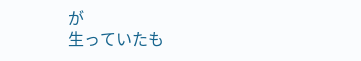が
生っていたも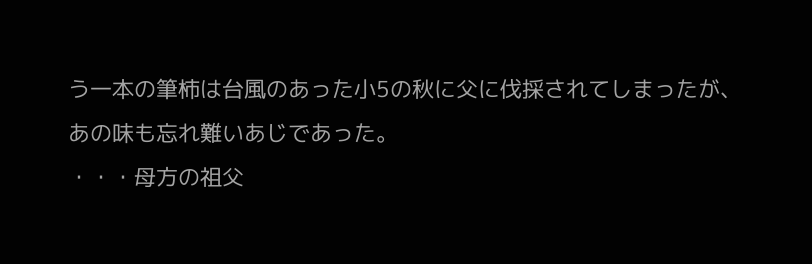う一本の筆柿は台風のあった小5の秋に父に伐採されてしまったが、
あの味も忘れ難いあじであった。
・・・母方の祖父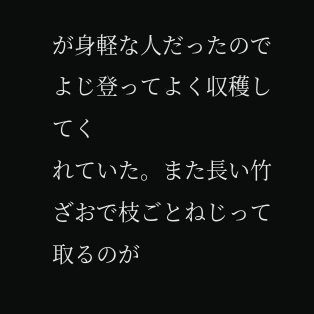が身軽な人だったのでよじ登ってよく収穫してく
れていた。また長い竹ざおで枝ごとねじって取るのが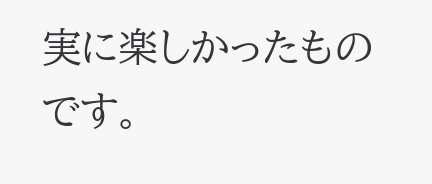実に楽しかったものです。